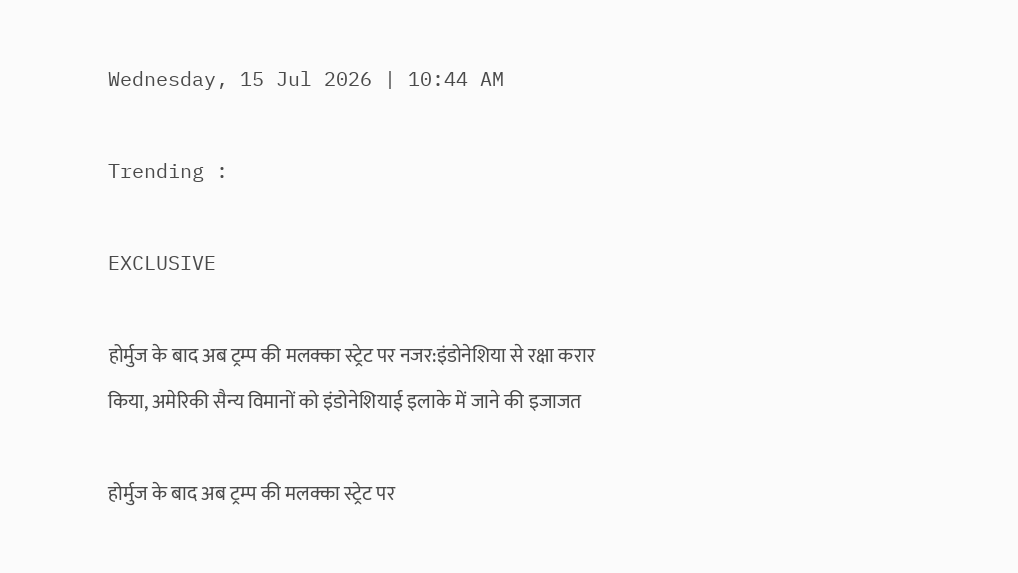Wednesday, 15 Jul 2026 | 10:44 AM

Trending :

EXCLUSIVE

होर्मुज के बाद अब ट्रम्प की मलक्का स्ट्रेट पर नजर:इंडोनेशिया से रक्षा करार किया, अमेरिकी सैन्य विमानों को इंडोनेशियाई इलाके में जाने की इजाजत

होर्मुज के बाद अब ट्रम्प की मलक्का स्ट्रेट पर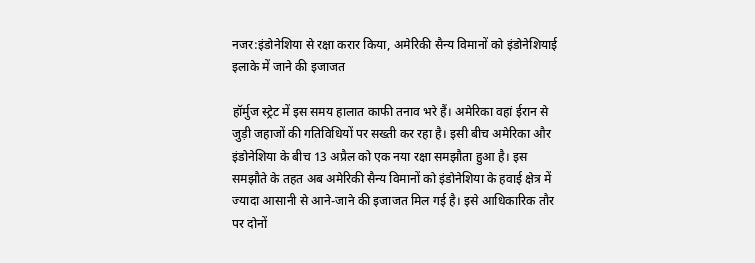नजर:इंडोनेशिया से रक्षा करार किया, अमेरिकी सैन्य विमानों को इंडोनेशियाई इलाके में जाने की इजाजत

हॉर्मुज स्ट्रेट में इस समय हालात काफी तनाव भरे हैं। अमेरिका वहां ईरान से जुड़ी जहाजों की गतिविधियों पर सख्ती कर रहा है। इसी बीच अमेरिका और इंडोनेशिया के बीच 13 अप्रैल को एक नया रक्षा समझौता हुआ है। इस समझौते के तहत अब अमेरिकी सैन्य विमानों को इंडोनेशिया के हवाई क्षेत्र में ज्यादा आसानी से आने-जाने की इजाजत मिल गई है। इसे आधिकारिक तौर पर दोनों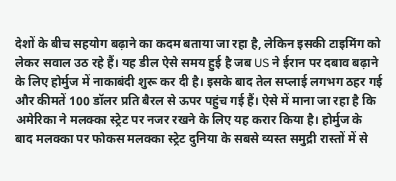देशों के बीच सहयोग बढ़ाने का कदम बताया जा रहा है, लेकिन इसकी टाइमिंग को लेकर सवाल उठ रहे हैं। यह डील ऐसे समय हुई है जब US ने ईरान पर दबाव बढ़ाने के लिए होर्मुज में नाकाबंदी शुरू कर दी है। इसके बाद तेल सप्लाई लगभग ठहर गई और कीमतें 100 डॉलर प्रति बैरल से ऊपर पहुंच गई हैं। ऐसे में माना जा रहा है कि अमेरिका ने मलक्का स्ट्रेट पर नजर रखने के लिए यह करार किया है। होर्मुज के बाद मलक्का पर फोकस मलक्का स्ट्रेट दुनिया के सबसे व्यस्त समुद्री रास्तों में से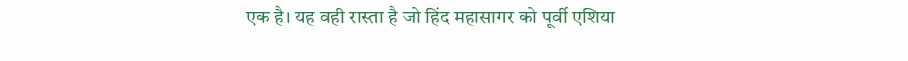एक है। यह वही रास्ता है जो हिंद महासागर को पूर्वी एशिया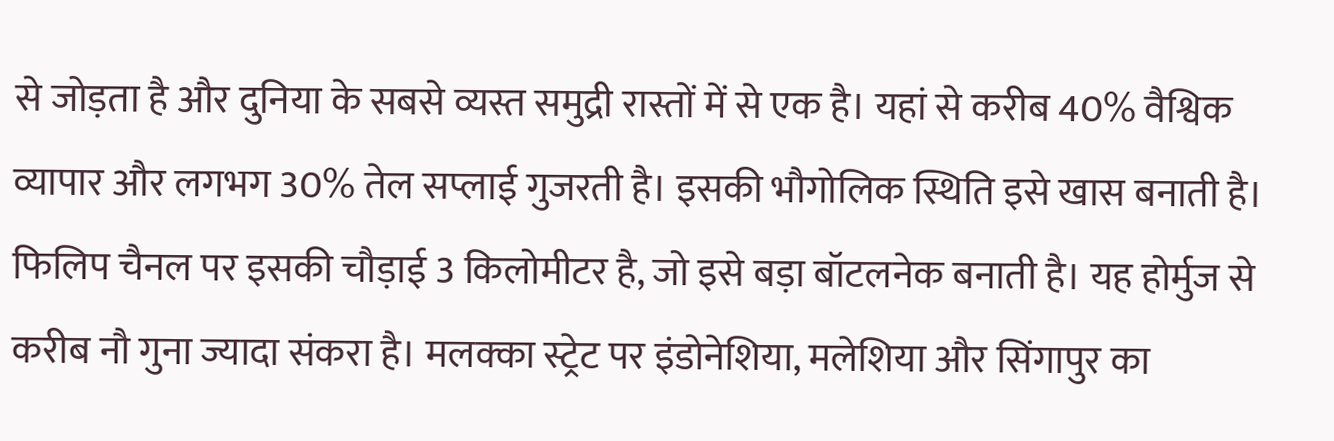से जोड़ता है और दुनिया के सबसे व्यस्त समुद्री रास्तों में से एक है। यहां से करीब 40% वैश्विक व्यापार और लगभग 30% तेल सप्लाई गुजरती है। इसकी भौगोलिक स्थिति इसे खास बनाती है। फिलिप चैनल पर इसकी चौड़ाई 3 किलोमीटर है, जो इसे बड़ा बॉटलनेक बनाती है। यह होर्मुज से करीब नौ गुना ज्यादा संकरा है। मलक्का स्ट्रेट पर इंडोनेशिया, मलेशिया और सिंगापुर का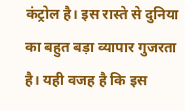कंट्रोल है। इस रास्ते से दुनिया का बहुत बड़ा व्यापार गुजरता है। यही वजह है कि इस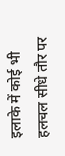इलाके में कोई भी हलचल सीधे तौर पर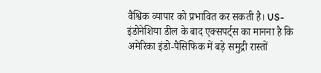वैश्विक व्यापार को प्रभावित कर सकती है। US-इंडोनेशिया डील के बाद एक्सपर्ट्स का मानना है कि अमेरिका इंडो-पैसिफिक में बड़े समुद्री रास्तों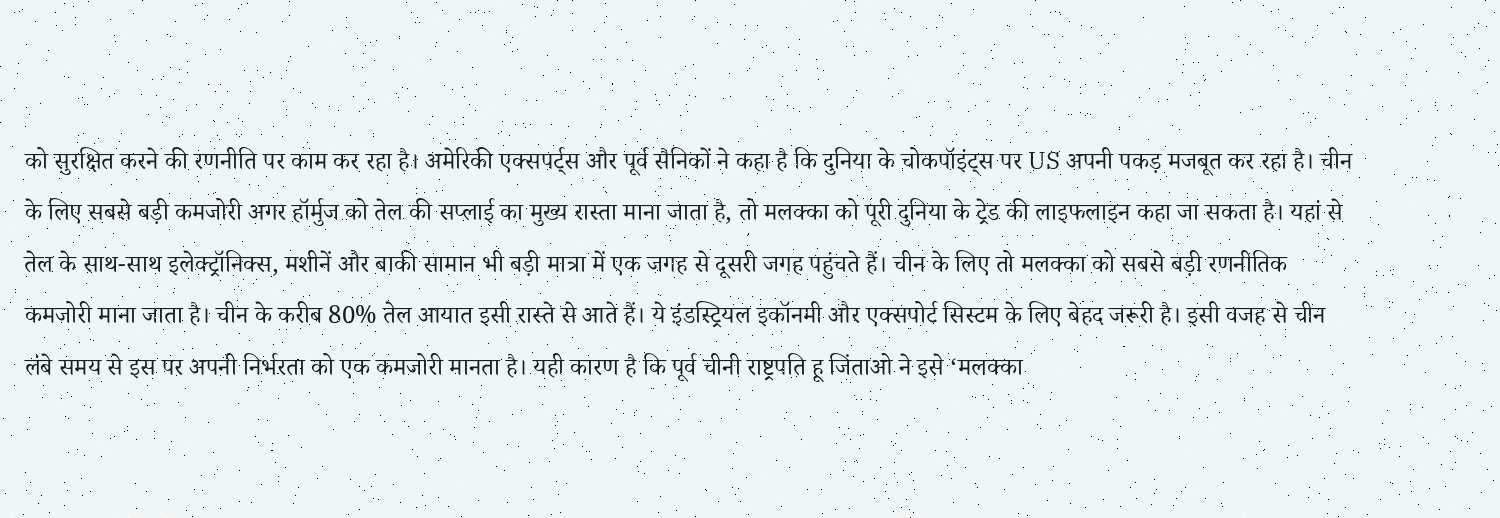को सुरक्षित करने की रणनीति पर काम कर रहा है। अमेरिकी एक्सपर्ट्स और पूर्व सैनिकों ने कहा है कि दुनिया के चोकपॉइंट्स पर US अपनी पकड़ मजबूत कर रहा है। चीन के लिए सबसे बड़ी कमजोरी अगर हॉर्मुज को तेल की सप्लाई का मुख्य रास्ता माना जाता है, तो मलक्का को पूरी दुनिया के ट्रेड की लाइफलाइन कहा जा सकता है। यहां से तेल के साथ-साथ इलेक्ट्रॉनिक्स, मशीनें और बाकी सामान भी बड़ी मात्रा में एक जगह से दूसरी जगह पहुंचते हैं। चीन के लिए तो मलक्का को सबसे बड़ी रणनीतिक कमजोरी माना जाता है। चीन के करीब 80% तेल आयात इसी रास्ते से आते हैं। ये इंडस्ट्रियल इकॉनमी और एक्सपोर्ट सिस्टम के लिए बेहद जरूरी है। इसी वजह से चीन लंबे समय से इस पर अपनी निर्भरता को एक कमजोरी मानता है। यही कारण है कि पूर्व चीनी राष्ट्रपति हू जिंताओ ने इसे ‘मलक्का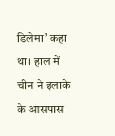डिलेमा’ कहा था। हाल में चीन ने इलाके के आसपास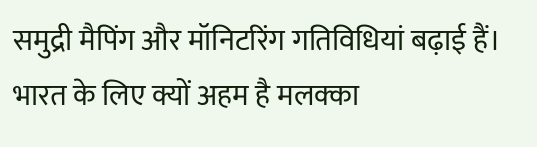समुद्री मैपिंग और मॉनिटरिंग गतिविधियां बढ़ाई हैं। भारत के लिए क्यों अहम है मलक्का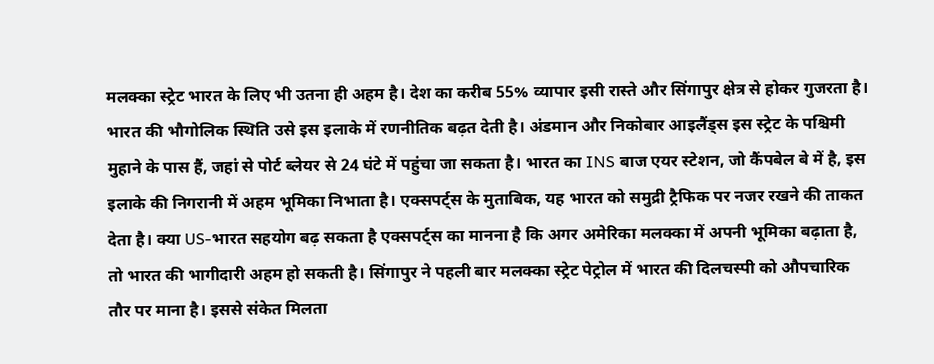मलक्का स्ट्रेट भारत के लिए भी उतना ही अहम है। देश का करीब 55% व्यापार इसी रास्ते और सिंगापुर क्षेत्र से होकर गुजरता है। भारत की भौगोलिक स्थिति उसे इस इलाके में रणनीतिक बढ़त देती है। अंडमान और निकोबार आइलैंड्स इस स्ट्रेट के पश्चिमी मुहाने के पास हैं, जहां से पोर्ट ब्लेयर से 24 घंटे में पहुंचा जा सकता है। भारत का INS बाज एयर स्टेशन, जो कैंपबेल बे में है, इस इलाके की निगरानी में अहम भूमिका निभाता है। एक्सपर्ट्स के मुताबिक, यह भारत को समुद्री ट्रैफिक पर नजर रखने की ताकत देता है। क्या US-भारत सहयोग बढ़ सकता है एक्सपर्ट्स का मानना है कि अगर अमेरिका मलक्का में अपनी भूमिका बढ़ाता है, तो भारत की भागीदारी अहम हो सकती है। सिंगापुर ने पहली बार मलक्का स्ट्रेट पेट्रोल में भारत की दिलचस्पी को औपचारिक तौर पर माना है। इससे संकेत मिलता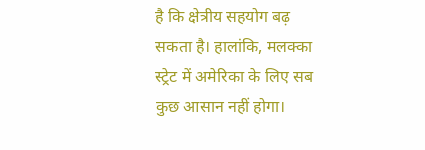है कि क्षेत्रीय सहयोग बढ़ सकता है। हालांकि, मलक्का स्ट्रेट में अमेरिका के लिए सब कुछ आसान नहीं होगा।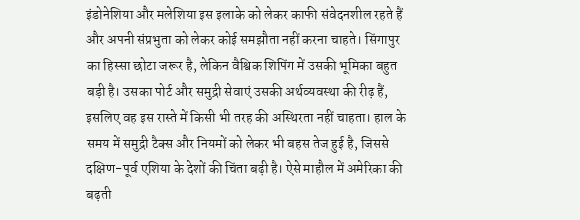इंडोनेशिया और मलेशिया इस इलाके को लेकर काफी संवेदनशील रहते हैं और अपनी संप्रभुता को लेकर कोई समझौता नहीं करना चाहते। सिंगापुर का हिस्सा छोटा जरूर है, लेकिन वैश्विक शिपिंग में उसकी भूमिका बहुत बड़ी है। उसका पोर्ट और समुद्री सेवाएं उसकी अर्थव्यवस्था की रीढ़ हैं, इसलिए वह इस रास्ते में किसी भी तरह की अस्थिरता नहीं चाहता। हाल के समय में समुद्री टैक्स और नियमों को लेकर भी बहस तेज हुई है, जिससे दक्षिण-पूर्व एशिया के देशों की चिंता बढ़ी है। ऐसे माहौल में अमेरिका की बढ़ती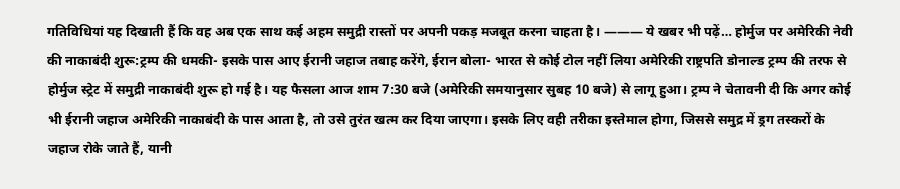गतिविधियां यह दिखाती हैं कि वह अब एक साथ कई अहम समुद्री रास्तों पर अपनी पकड़ मजबूत करना चाहता है। ——— ये खबर भी पढ़ें… होर्मुज पर अमेरिकी नेवी की नाकाबंदी शुरू:ट्रम्प की धमकी- इसके पास आए ईरानी जहाज तबाह करेंगे, ईरान बोला- भारत से कोई टोल नहीं लिया अमेरिकी राष्ट्रपति डोनाल्ड ट्रम्प की तरफ से होर्मुज स्ट्रेट में समुद्री नाकाबंदी शुरू हो गई है। यह फैसला आज शाम 7:30 बजे (अमेरिकी समयानुसार सुबह 10 बजे) से लागू हुआ। ट्रम्प ने चेतावनी दी कि अगर कोई भी ईरानी जहाज अमेरिकी नाकाबंदी के पास आता है, तो उसे तुरंत खत्म कर दिया जाएगा। इसके लिए वही तरीका इस्तेमाल होगा, जिससे समुद्र में ड्रग तस्करों के जहाज रोके जाते हैं, यानी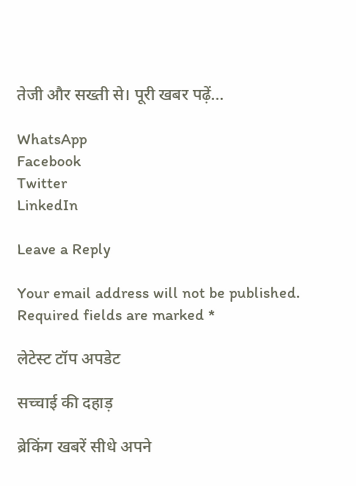तेजी और सख्ती से। पूरी खबर पढ़ें…

WhatsApp
Facebook
Twitter
LinkedIn

Leave a Reply

Your email address will not be published. Required fields are marked *

लेटेस्ट टॉप अपडेट

सच्चाई की दहाड़

ब्रेकिंग खबरें सीधे अपने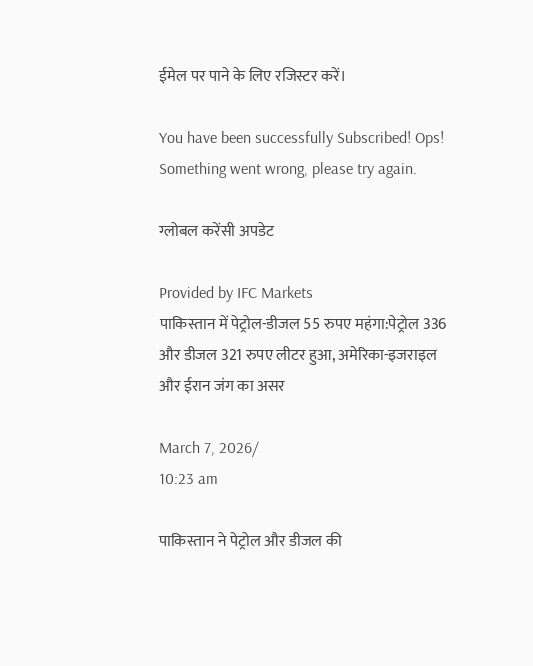ईमेल पर पाने के लिए रजिस्टर करें।

You have been successfully Subscribed! Ops! Something went wrong, please try again.

ग्लोबल करेंसी अपडेट

Provided by IFC Markets
पाकिस्तान में पेट्रोल-डीजल 55 रुपए महंगा:पेट्रोल 336 और डीजल 321 रुपए लीटर हुआ, अमेरिका-इजराइल और ईरान जंग का असर

March 7, 2026/
10:23 am

पाकिस्तान ने पेट्रोल और डीजल की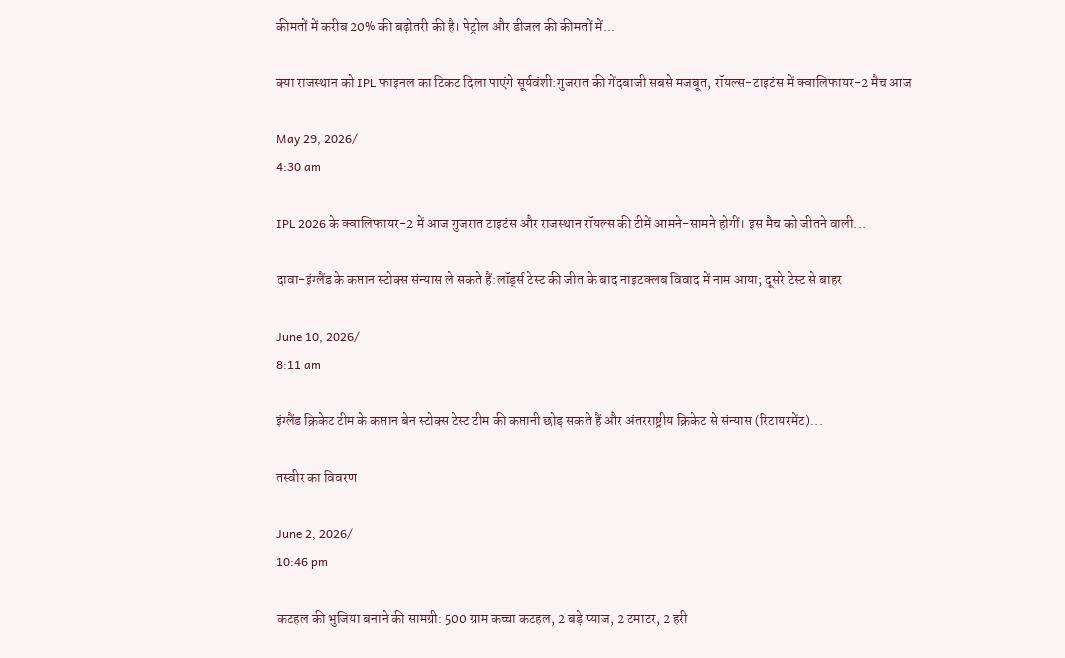कीमतों में करीब 20% की बढ़ोतरी की है। पेट्रोल और डीजल की कीमतों में...

क्या राजस्थान को IPL फाइनल का टिकट दिला पाएंगे सूर्यवंशी:गुजरात की गेंदबाजी सबसे मजबूत, रॉयल्स-टाइटंस में क्वालिफायर-2 मैच आज

May 29, 2026/
4:30 am

IPL 2026 के क्वालिफायर-2 में आज गुजरात टाइटंस और राजस्थान रॉयल्स की टीमें आमने-सामने होगीं। इस मैच को जीतने वाली...

दावा-इंग्लैंड के कप्तान स्टोक्स संन्यास ले सकते हैं:लॉर्ड्स टेस्ट की जीत के बाद नाइटक्लब विवाद में नाम आया; दूसरे टेस्ट से बाहर

June 10, 2026/
8:11 am

इंग्लैंड क्रिकेट टीम के कप्तान बेन स्टोक्स टेस्ट टीम की कप्तानी छोड़ सकते हैं और अंतरराष्ट्रीय क्रिकेट से संन्यास (रिटायरमेंट)...

तस्वीर का विवरण

June 2, 2026/
10:46 pm

कटहल की भुजिया बनाने की सामग्री: 500 ग्राम कच्चा कटहल, 2 बड़े प्याज, 2 टमाटर, 2 हरी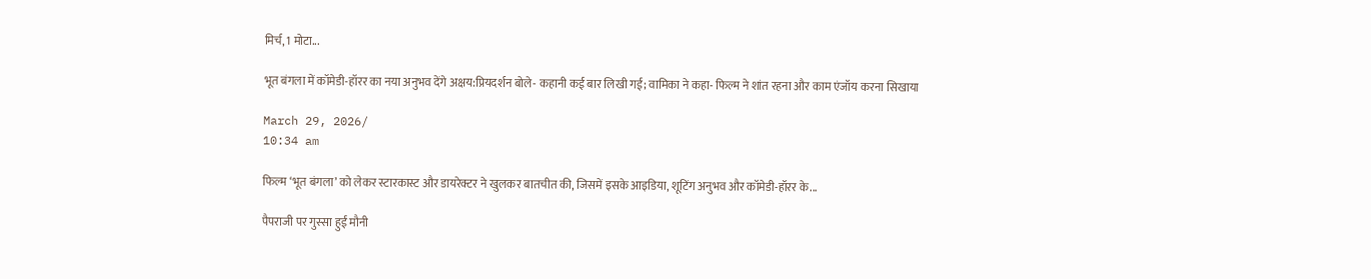मिर्च, 1 मोटा...

भूत बंगला में कॉमेडी-हॉरर का नया अनुभव देंगे अक्षय:प्रियदर्शन बोले- कहानी कई बार लिखी गई; वामिका ने कहा- फिल्म ने शांत रहना और काम एंजॉय करना सिखाया

March 29, 2026/
10:34 am

फिल्म ‘भूत बंगला’ को लेकर स्टारकास्ट और डायरेक्टर ने खुलकर बातचीत की, जिसमें इसके आइडिया, शूटिंग अनुभव और कॉमेडी-हॉरर के...

पैपराजी पर गुस्सा हुईं मौनी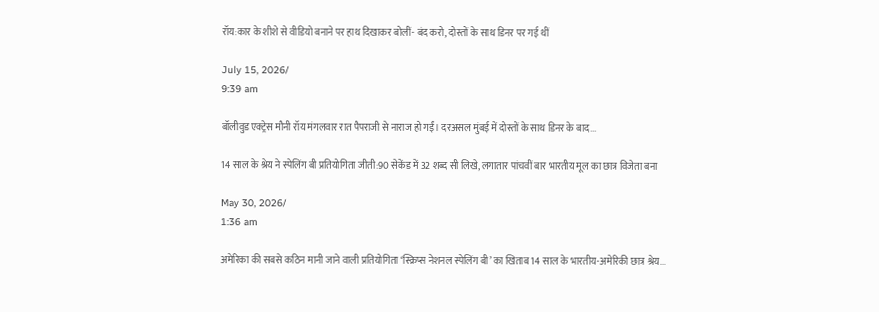रॉय:कार के शीशे से वीडियो बनाने पर हाथ दिखाकर बोलीं- बंद करो, दोस्तों के साथ डिनर पर गई थीं

July 15, 2026/
9:39 am

बॉलीवुड एक्ट्रेस मौनी रॉय मंगलवार रात पैपराजी से नाराज हो गईं। दरअसल मुंबई में दोस्तों के साथ डिनर के बाद...

14 साल के श्रेय ने स्पेलिंग बी प्रतियोगिता जीती:90 सेकेंड में 32 शब्द सी लिखे, लगातार पांचवीं बार भारतीय मूल का छात्र विजेता बना

May 30, 2026/
1:36 am

अमेरिका की सबसे कठिन मानी जाने वाली प्रतियोगिता ‘स्क्रिप्स नेशनल स्पेलिंग बी’ का खिताब 14 साल के भारतीय-अमेरिकी छात्र श्रेय...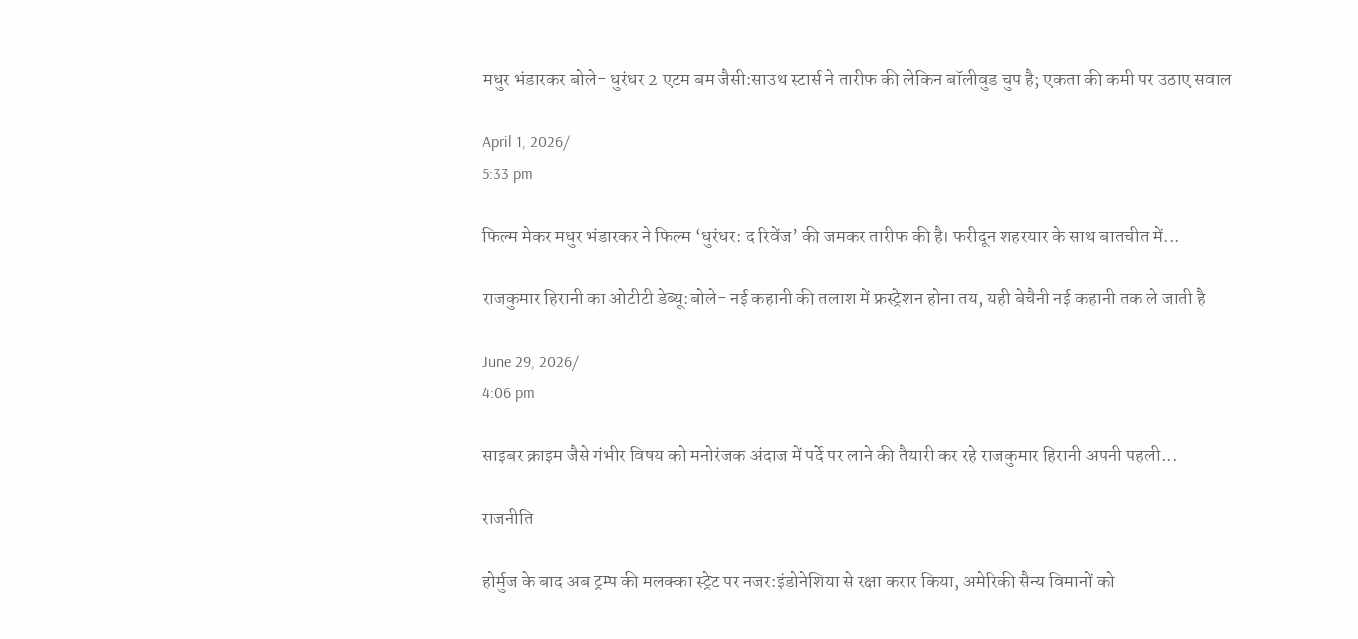मधुर भंडारकर बोले- धुरंधर 2 एटम बम जैसी:साउथ स्टार्स ने तारीफ की लेकिन बॉलीवुड चुप है; एकता की कमी पर उठाए सवाल

April 1, 2026/
5:33 pm

फिल्म मेकर मधुर भंडारकर ने फिल्म ‘धुरंधर: द रिवेंज’ की जमकर तारीफ की है। फरीदून शहरयार के साथ बातचीत में...

राजकुमार हिरानी का ओटीटी डेब्यू:बोले- नई कहानी की तलाश में फ्रस्ट्रेशन होना तय, यही बेचैनी नई कहानी तक ले जाती है

June 29, 2026/
4:06 pm

साइबर क्राइम जैसे गंभीर विषय को मनोरंजक अंदाज में पर्दे पर लाने की तैयारी कर रहे राजकुमार हिरानी अपनी पहली...

राजनीति

होर्मुज के बाद अब ट्रम्प की मलक्का स्ट्रेट पर नजर:इंडोनेशिया से रक्षा करार किया, अमेरिकी सैन्य विमानों को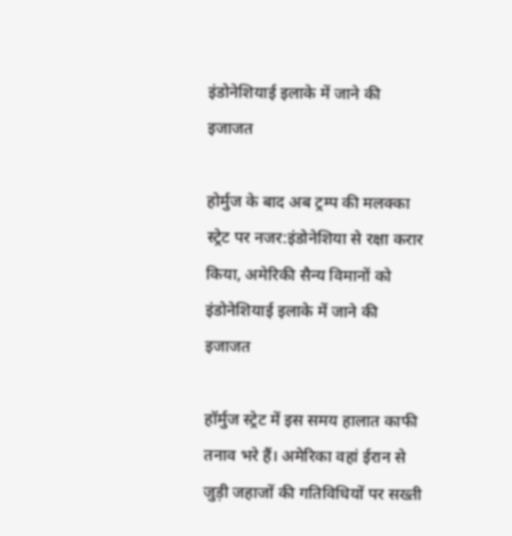इंडोनेशियाई इलाके में जाने की इजाजत

होर्मुज के बाद अब ट्रम्प की मलक्का स्ट्रेट पर नजर:इंडोनेशिया से रक्षा करार किया, अमेरिकी सैन्य विमानों को इंडोनेशियाई इलाके में जाने की इजाजत

हॉर्मुज स्ट्रेट में इस समय हालात काफी तनाव भरे हैं। अमेरिका वहां ईरान से जुड़ी जहाजों की गतिविधियों पर सख्ती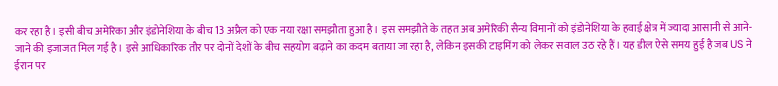कर रहा है। इसी बीच अमेरिका और इंडोनेशिया के बीच 13 अप्रैल को एक नया रक्षा समझौता हुआ है। इस समझौते के तहत अब अमेरिकी सैन्य विमानों को इंडोनेशिया के हवाई क्षेत्र में ज्यादा आसानी से आने-जाने की इजाजत मिल गई है। इसे आधिकारिक तौर पर दोनों देशों के बीच सहयोग बढ़ाने का कदम बताया जा रहा है, लेकिन इसकी टाइमिंग को लेकर सवाल उठ रहे हैं। यह डील ऐसे समय हुई है जब US ने ईरान पर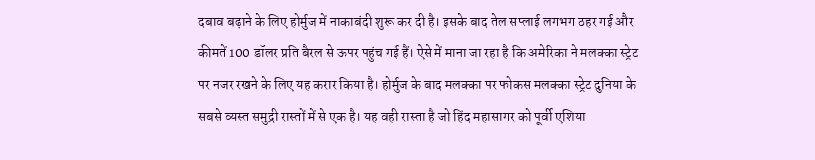दबाव बढ़ाने के लिए होर्मुज में नाकाबंदी शुरू कर दी है। इसके बाद तेल सप्लाई लगभग ठहर गई और कीमतें 100 डॉलर प्रति बैरल से ऊपर पहुंच गई हैं। ऐसे में माना जा रहा है कि अमेरिका ने मलक्का स्ट्रेट पर नजर रखने के लिए यह करार किया है। होर्मुज के बाद मलक्का पर फोकस मलक्का स्ट्रेट दुनिया के सबसे व्यस्त समुद्री रास्तों में से एक है। यह वही रास्ता है जो हिंद महासागर को पूर्वी एशिया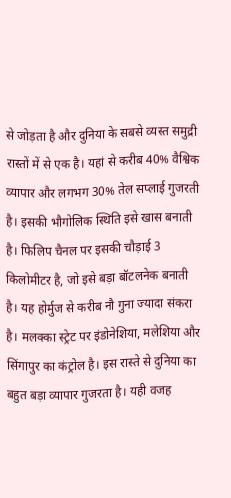से जोड़ता है और दुनिया के सबसे व्यस्त समुद्री रास्तों में से एक है। यहां से करीब 40% वैश्विक व्यापार और लगभग 30% तेल सप्लाई गुजरती है। इसकी भौगोलिक स्थिति इसे खास बनाती है। फिलिप चैनल पर इसकी चौड़ाई 3 किलोमीटर है, जो इसे बड़ा बॉटलनेक बनाती है। यह होर्मुज से करीब नौ गुना ज्यादा संकरा है। मलक्का स्ट्रेट पर इंडोनेशिया, मलेशिया और सिंगापुर का कंट्रोल है। इस रास्ते से दुनिया का बहुत बड़ा व्यापार गुजरता है। यही वजह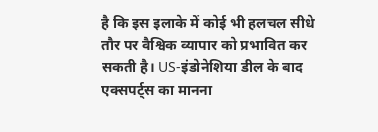है कि इस इलाके में कोई भी हलचल सीधे तौर पर वैश्विक व्यापार को प्रभावित कर सकती है। US-इंडोनेशिया डील के बाद एक्सपर्ट्स का मानना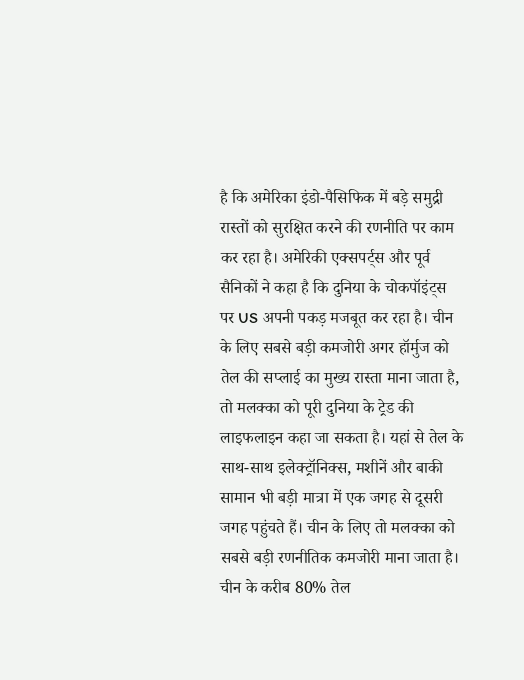है कि अमेरिका इंडो-पैसिफिक में बड़े समुद्री रास्तों को सुरक्षित करने की रणनीति पर काम कर रहा है। अमेरिकी एक्सपर्ट्स और पूर्व सैनिकों ने कहा है कि दुनिया के चोकपॉइंट्स पर US अपनी पकड़ मजबूत कर रहा है। चीन के लिए सबसे बड़ी कमजोरी अगर हॉर्मुज को तेल की सप्लाई का मुख्य रास्ता माना जाता है, तो मलक्का को पूरी दुनिया के ट्रेड की लाइफलाइन कहा जा सकता है। यहां से तेल के साथ-साथ इलेक्ट्रॉनिक्स, मशीनें और बाकी सामान भी बड़ी मात्रा में एक जगह से दूसरी जगह पहुंचते हैं। चीन के लिए तो मलक्का को सबसे बड़ी रणनीतिक कमजोरी माना जाता है। चीन के करीब 80% तेल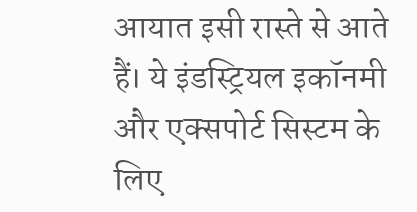आयात इसी रास्ते से आते हैं। ये इंडस्ट्रियल इकॉनमी और एक्सपोर्ट सिस्टम के लिए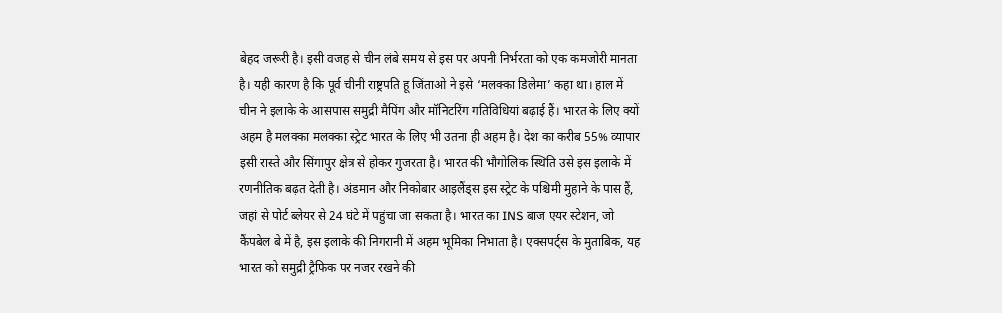बेहद जरूरी है। इसी वजह से चीन लंबे समय से इस पर अपनी निर्भरता को एक कमजोरी मानता है। यही कारण है कि पूर्व चीनी राष्ट्रपति हू जिंताओ ने इसे ‘मलक्का डिलेमा’ कहा था। हाल में चीन ने इलाके के आसपास समुद्री मैपिंग और मॉनिटरिंग गतिविधियां बढ़ाई हैं। भारत के लिए क्यों अहम है मलक्का मलक्का स्ट्रेट भारत के लिए भी उतना ही अहम है। देश का करीब 55% व्यापार इसी रास्ते और सिंगापुर क्षेत्र से होकर गुजरता है। भारत की भौगोलिक स्थिति उसे इस इलाके में रणनीतिक बढ़त देती है। अंडमान और निकोबार आइलैंड्स इस स्ट्रेट के पश्चिमी मुहाने के पास हैं, जहां से पोर्ट ब्लेयर से 24 घंटे में पहुंचा जा सकता है। भारत का INS बाज एयर स्टेशन, जो कैंपबेल बे में है, इस इलाके की निगरानी में अहम भूमिका निभाता है। एक्सपर्ट्स के मुताबिक, यह भारत को समुद्री ट्रैफिक पर नजर रखने की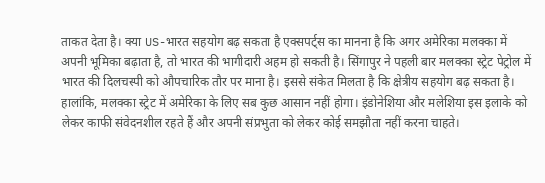ताकत देता है। क्या US-भारत सहयोग बढ़ सकता है एक्सपर्ट्स का मानना है कि अगर अमेरिका मलक्का में अपनी भूमिका बढ़ाता है, तो भारत की भागीदारी अहम हो सकती है। सिंगापुर ने पहली बार मलक्का स्ट्रेट पेट्रोल में भारत की दिलचस्पी को औपचारिक तौर पर माना है। इससे संकेत मिलता है कि क्षेत्रीय सहयोग बढ़ सकता है। हालांकि, मलक्का स्ट्रेट में अमेरिका के लिए सब कुछ आसान नहीं होगा। इंडोनेशिया और मलेशिया इस इलाके को लेकर काफी संवेदनशील रहते हैं और अपनी संप्रभुता को लेकर कोई समझौता नहीं करना चाहते।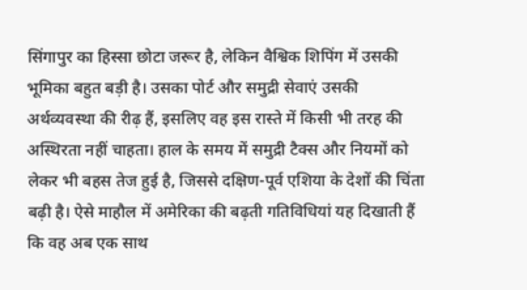सिंगापुर का हिस्सा छोटा जरूर है, लेकिन वैश्विक शिपिंग में उसकी भूमिका बहुत बड़ी है। उसका पोर्ट और समुद्री सेवाएं उसकी अर्थव्यवस्था की रीढ़ हैं, इसलिए वह इस रास्ते में किसी भी तरह की अस्थिरता नहीं चाहता। हाल के समय में समुद्री टैक्स और नियमों को लेकर भी बहस तेज हुई है, जिससे दक्षिण-पूर्व एशिया के देशों की चिंता बढ़ी है। ऐसे माहौल में अमेरिका की बढ़ती गतिविधियां यह दिखाती हैं कि वह अब एक साथ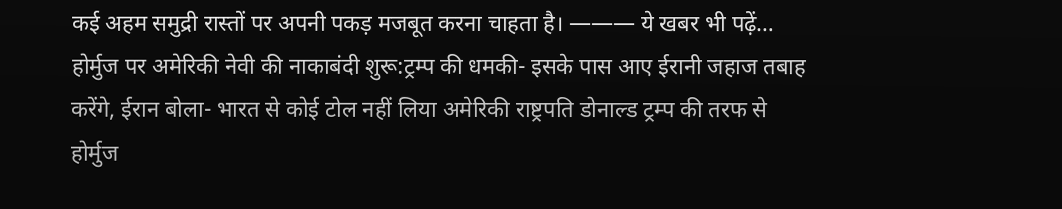कई अहम समुद्री रास्तों पर अपनी पकड़ मजबूत करना चाहता है। ——— ये खबर भी पढ़ें… होर्मुज पर अमेरिकी नेवी की नाकाबंदी शुरू:ट्रम्प की धमकी- इसके पास आए ईरानी जहाज तबाह करेंगे, ईरान बोला- भारत से कोई टोल नहीं लिया अमेरिकी राष्ट्रपति डोनाल्ड ट्रम्प की तरफ से होर्मुज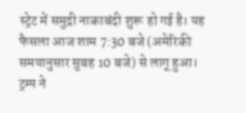स्ट्रेट में समुद्री नाकाबंदी शुरू हो गई है। यह फैसला आज शाम 7:30 बजे (अमेरिकी समयानुसार सुबह 10 बजे) से लागू हुआ। ट्रम्प ने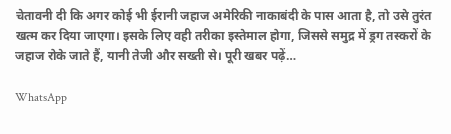चेतावनी दी कि अगर कोई भी ईरानी जहाज अमेरिकी नाकाबंदी के पास आता है, तो उसे तुरंत खत्म कर दिया जाएगा। इसके लिए वही तरीका इस्तेमाल होगा, जिससे समुद्र में ड्रग तस्करों के जहाज रोके जाते हैं, यानी तेजी और सख्ती से। पूरी खबर पढ़ें…

WhatsApp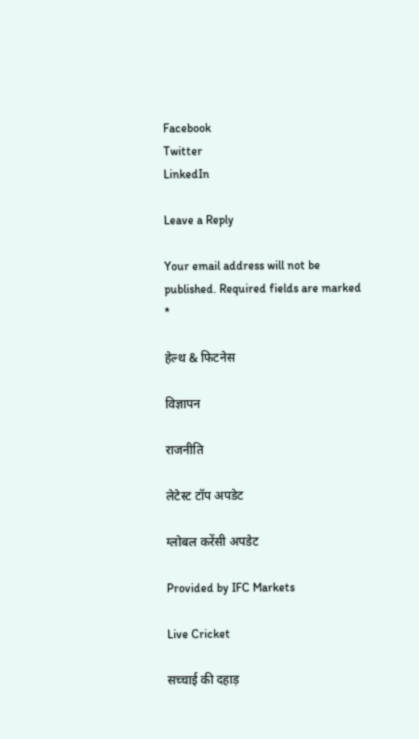Facebook
Twitter
LinkedIn

Leave a Reply

Your email address will not be published. Required fields are marked *

हेल्थ & फिटनेस

विज्ञापन

राजनीति

लेटेस्ट टॉप अपडेट

ग्लोबल करेंसी अपडेट

Provided by IFC Markets

Live Cricket

सच्चाई की दहाड़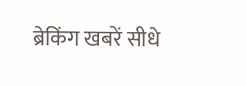ब्रेकिंग खबरें सीधे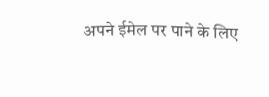अपने ईमेल पर पाने के लिए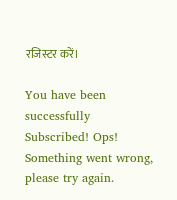रजिस्टर करें।

You have been successfully Subscribed! Ops! Something went wrong, please try again.